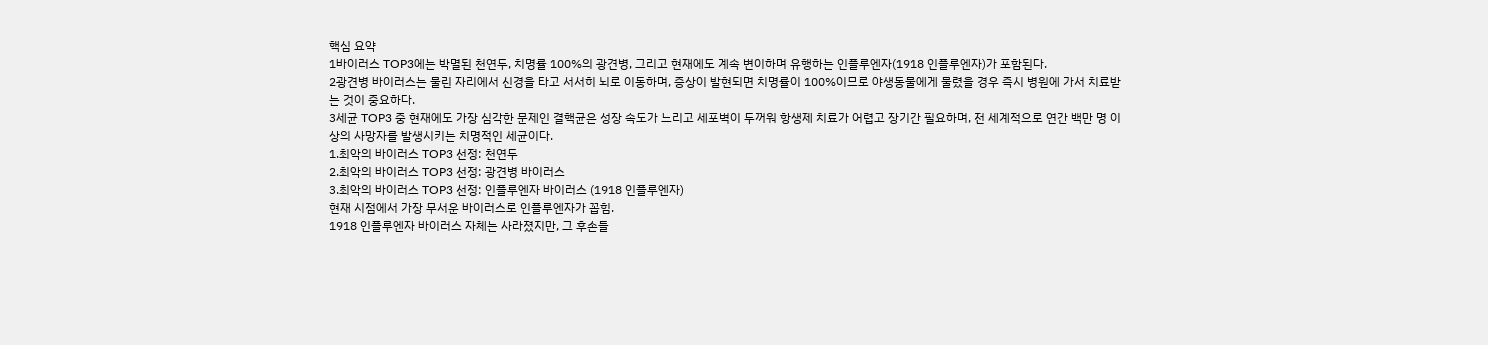핵심 요약
1바이러스 TOP3에는 박멸된 천연두, 치명률 100%의 광견병, 그리고 현재에도 계속 변이하며 유행하는 인플루엔자(1918 인플루엔자)가 포함된다.
2광견병 바이러스는 물린 자리에서 신경을 타고 서서히 뇌로 이동하며, 증상이 발현되면 치명률이 100%이므로 야생동물에게 물렸을 경우 즉시 병원에 가서 치료받는 것이 중요하다.
3세균 TOP3 중 현재에도 가장 심각한 문제인 결핵균은 성장 속도가 느리고 세포벽이 두꺼워 항생제 치료가 어렵고 장기간 필요하며, 전 세계적으로 연간 백만 명 이상의 사망자를 발생시키는 치명적인 세균이다.
1.최악의 바이러스 TOP3 선정: 천연두
2.최악의 바이러스 TOP3 선정: 광견병 바이러스
3.최악의 바이러스 TOP3 선정: 인플루엔자 바이러스 (1918 인플루엔자)
현재 시점에서 가장 무서운 바이러스로 인플루엔자가 꼽힘.
1918 인플루엔자 바이러스 자체는 사라졌지만, 그 후손들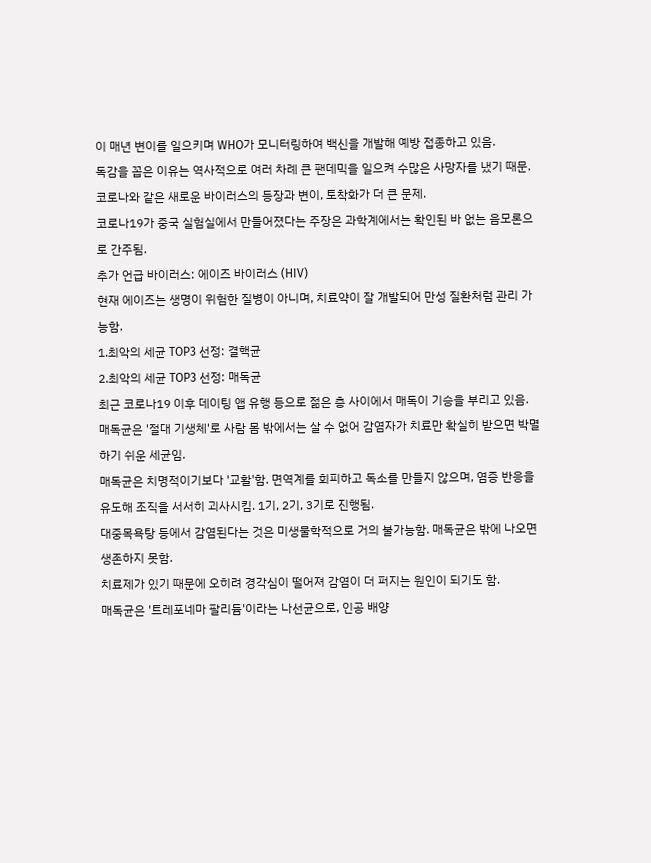이 매년 변이를 일으키며 WHO가 모니터링하여 백신을 개발해 예방 접종하고 있음.
독감을 꼽은 이유는 역사적으로 여러 차례 큰 팬데믹을 일으켜 수많은 사망자를 냈기 때문.
코로나와 같은 새로운 바이러스의 등장과 변이, 토착화가 더 큰 문제.
코로나19가 중국 실험실에서 만들어졌다는 주장은 과학계에서는 확인된 바 없는 음모론으로 간주됨.
추가 언급 바이러스: 에이즈 바이러스 (HIV)
현재 에이즈는 생명이 위험한 질병이 아니며, 치료약이 잘 개발되어 만성 질환처럼 관리 가능함.
1.최악의 세균 TOP3 선정: 결핵균
2.최악의 세균 TOP3 선정: 매독균
최근 코로나19 이후 데이팅 앱 유행 등으로 젊은 층 사이에서 매독이 기승을 부리고 있음.
매독균은 '절대 기생체'로 사람 몸 밖에서는 살 수 없어 감염자가 치료만 확실히 받으면 박멸하기 쉬운 세균임.
매독균은 치명적이기보다 '교활'함. 면역계를 회피하고 독소를 만들지 않으며, 염증 반응을 유도해 조직을 서서히 괴사시킴. 1기, 2기, 3기로 진행됨.
대중목욕탕 등에서 감염된다는 것은 미생물학적으로 거의 불가능함. 매독균은 밖에 나오면 생존하지 못함.
치료제가 있기 때문에 오히려 경각심이 떨어져 감염이 더 퍼지는 원인이 되기도 함.
매독균은 '트레포네마 팔리듐'이라는 나선균으로, 인공 배양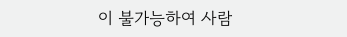이 불가능하여 사람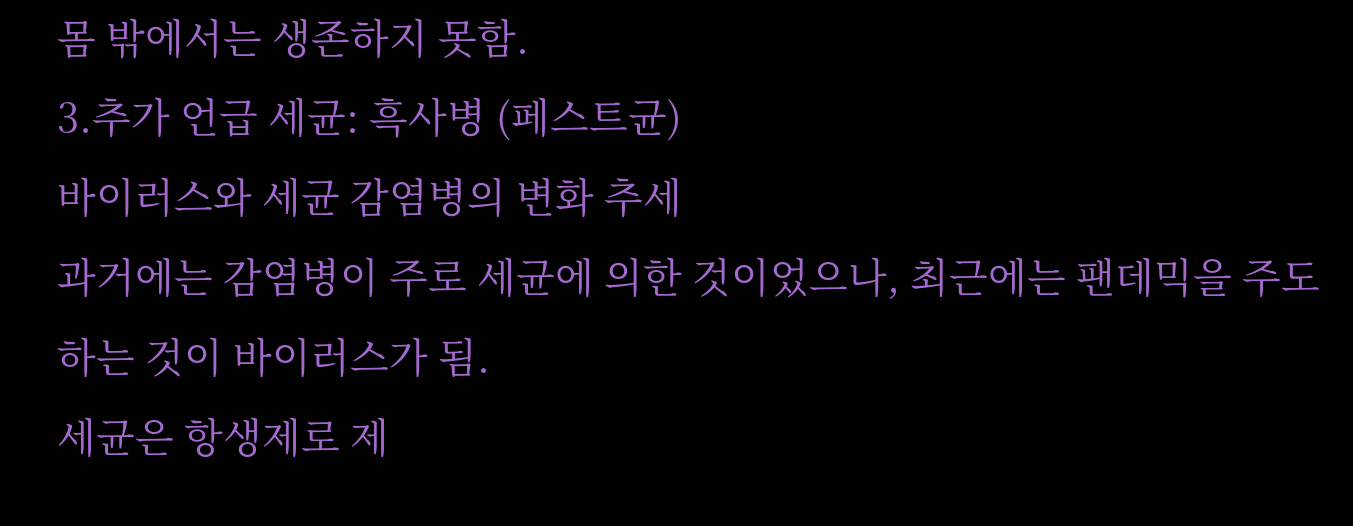몸 밖에서는 생존하지 못함.
3.추가 언급 세균: 흑사병 (페스트균)
바이러스와 세균 감염병의 변화 추세
과거에는 감염병이 주로 세균에 의한 것이었으나, 최근에는 팬데믹을 주도하는 것이 바이러스가 됨.
세균은 항생제로 제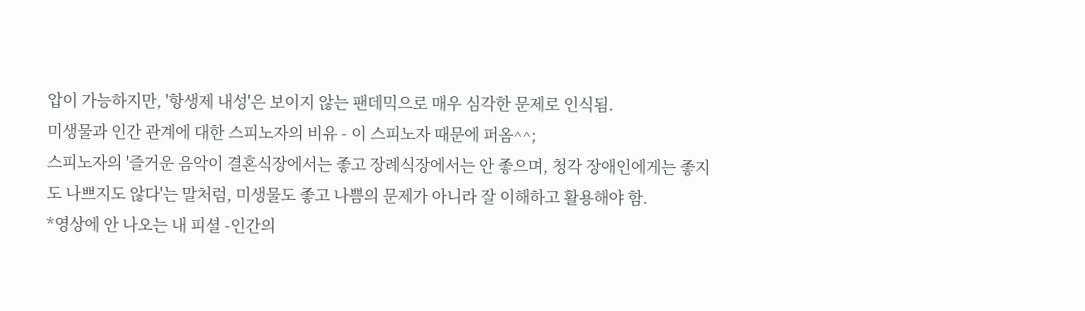압이 가능하지만, '항생제 내성'은 보이지 않는 팬데믹으로 매우 심각한 문제로 인식됨.
미생물과 인간 관계에 대한 스피노자의 비유 - 이 스피노자 때문에 퍼옴^^;
스피노자의 '즐거운 음악이 결혼식장에서는 좋고 장례식장에서는 안 좋으며, 청각 장애인에게는 좋지도 나쁘지도 않다'는 말처럼, 미생물도 좋고 나쁨의 문제가 아니라 잘 이해하고 활용해야 함.
*영상에 안 나오는 내 피셜 -인간의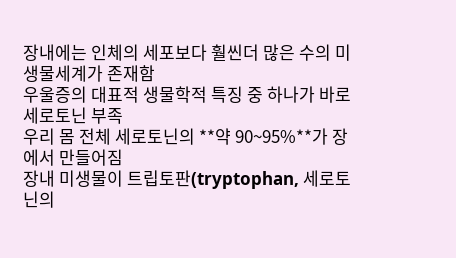장내에는 인체의 세포보다 훨씬더 많은 수의 미생물세계가 존재함
우울증의 대표적 생물학적 특징 중 하나가 바로 세로토닌 부족
우리 몸 전체 세로토닌의 **약 90~95%**가 장에서 만들어짐
장내 미생물이 트립토판(tryptophan, 세로토닌의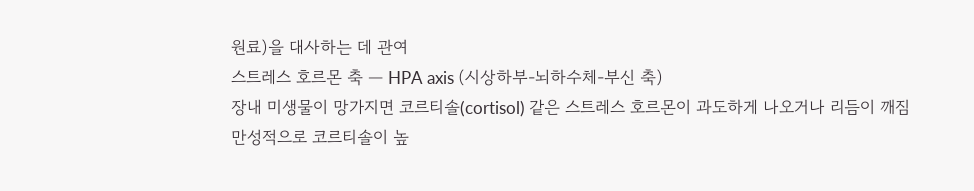원료)을 대사하는 데 관여
스트레스 호르몬 축 — HPA axis (시상하부-뇌하수체-부신 축)
장내 미생물이 망가지면 코르티솔(cortisol) 같은 스트레스 호르몬이 과도하게 나오거나 리듬이 깨짐
만성적으로 코르티솔이 높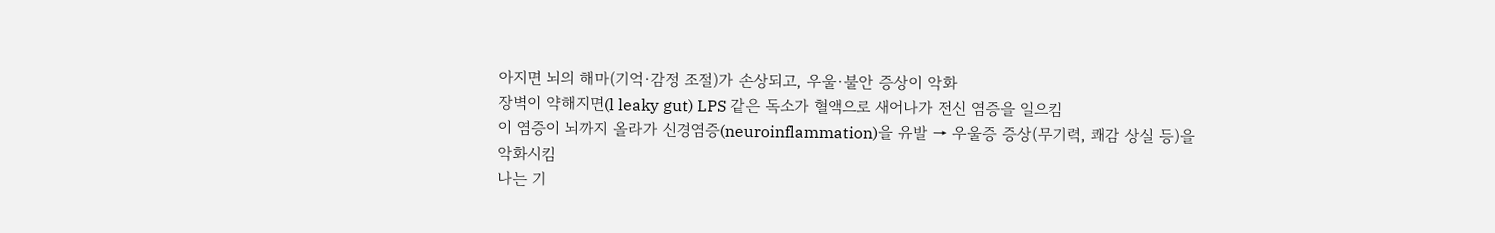아지면 뇌의 해마(기억·감정 조절)가 손상되고, 우울·불안 증상이 악화
장벽이 약해지면(l leaky gut) LPS 같은 독소가 혈액으로 새어나가 전신 염증을 일으킴
이 염증이 뇌까지 올라가 신경염증(neuroinflammation)을 유발 → 우울증 증상(무기력, 쾌감 상실 등)을 악화시킴
나는 기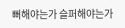뻐해야는가 슬퍼해야는가